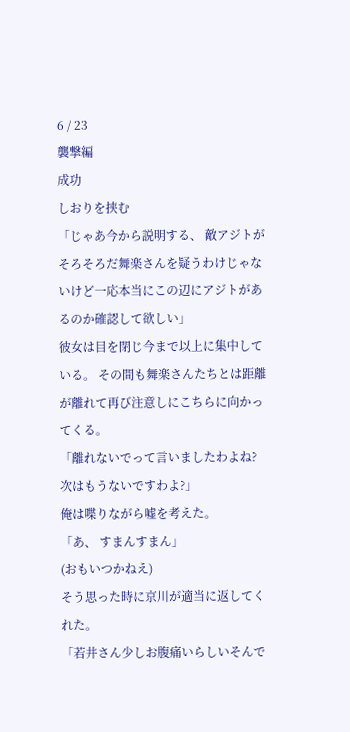6 / 23
襲撃編
成功
しおりを挟む
「じゃあ今から説明する、 敵アジトがそろそろだ舞楽さんを疑うわけじゃないけど一応本当にこの辺にアジトがあるのか確認して欲しい」
彼女は目を閉じ今まで以上に集中している。 その間も舞楽さんたちとは距離が離れて再び注意しにこちらに向かってくる。
「離れないでって言いましたわよね? 次はもうないですわよ?」
俺は喋りながら嘘を考えた。
「あ、 すまんすまん」
(おもいつかねえ)
そう思った時に京川が適当に返してくれた。
「若井さん少しお腹痛いらしいそんで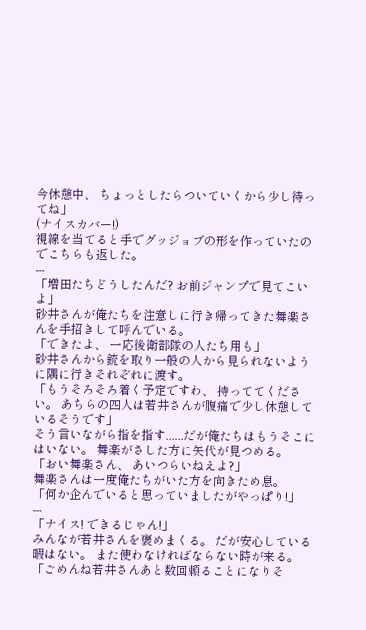今休憩中、 ちょっとしたらついていくから少し待ってね」
(ナイスカバー!)
視線を当てると手でグッジョブの形を作っていたのでこちらも返した。
---
「増田たちどうしたんだ? お前ジャンプで見てこいよ」
砂井さんが俺たちを注意しに行き帰ってきた舞楽さんを手招きして呼んでいる。
「できたよ、 一応後衛部隊の人たち用も」
砂井さんから銃を取り一般の人から見られないように隅に行きそれぞれに渡す。
「もうそろそろ着く予定ですわ、 持っててください。 あちらの四人は若井さんが腹痛で少し休憩しているそうです」
そう言いながら指を指す......だが俺たちはもうそこにはいない。 舞楽がさした方に矢代が見つめる。
「おい舞楽さん、 あいつらいねえよ?」
舞楽さんは一度俺たちがいた方を向きため息。
「何か企んでいると思っていましたがやっぱり!」
---
「ナイス! できるじゃん!」
みんなが若井さんを褒めまくる。 だが安心している暇はない。 また使わなければならない時が来る。
「ごめんね若井さんあと数回頼ることになりそ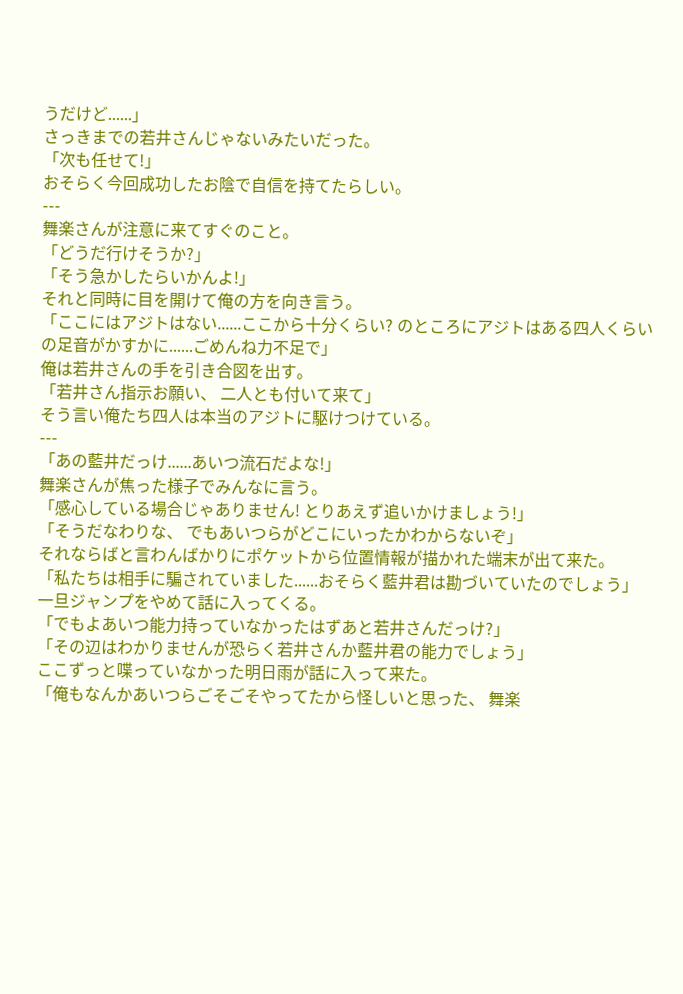うだけど......」
さっきまでの若井さんじゃないみたいだった。
「次も任せて!」
おそらく今回成功したお陰で自信を持てたらしい。
---
舞楽さんが注意に来てすぐのこと。
「どうだ行けそうか?」
「そう急かしたらいかんよ!」
それと同時に目を開けて俺の方を向き言う。
「ここにはアジトはない......ここから十分くらい? のところにアジトはある四人くらいの足音がかすかに......ごめんね力不足で」
俺は若井さんの手を引き合図を出す。
「若井さん指示お願い、 二人とも付いて来て」
そう言い俺たち四人は本当のアジトに駆けつけている。
---
「あの藍井だっけ......あいつ流石だよな!」
舞楽さんが焦った様子でみんなに言う。
「感心している場合じゃありません! とりあえず追いかけましょう!」
「そうだなわりな、 でもあいつらがどこにいったかわからないぞ」
それならばと言わんばかりにポケットから位置情報が描かれた端末が出て来た。
「私たちは相手に騙されていました......おそらく藍井君は勘づいていたのでしょう」
一旦ジャンプをやめて話に入ってくる。
「でもよあいつ能力持っていなかったはずあと若井さんだっけ?」
「その辺はわかりませんが恐らく若井さんか藍井君の能力でしょう」
ここずっと喋っていなかった明日雨が話に入って来た。
「俺もなんかあいつらごそごそやってたから怪しいと思った、 舞楽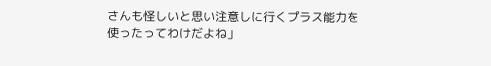さんも怪しいと思い注意しに行くプラス能力を使ったってわけだよね」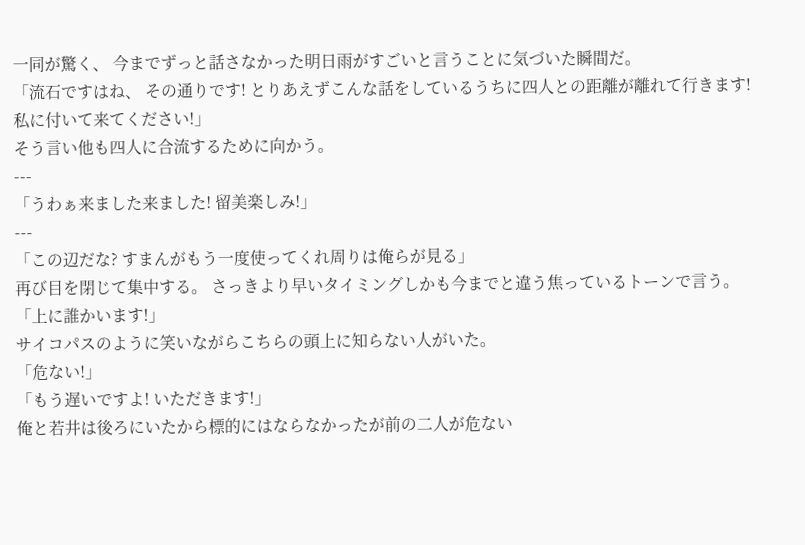一同が驚く、 今までずっと話さなかった明日雨がすごいと言うことに気づいた瞬間だ。
「流石ですはね、 その通りです! とりあえずこんな話をしているうちに四人との距離が離れて行きます! 私に付いて来てください!」
そう言い他も四人に合流するために向かう。
---
「うわぁ来ました来ました! 留美楽しみ!」
---
「この辺だな? すまんがもう一度使ってくれ周りは俺らが見る」
再び目を閉じて集中する。 さっきより早いタイミングしかも今までと違う焦っているトーンで言う。
「上に誰かいます!」
サイコパスのように笑いながらこちらの頭上に知らない人がいた。
「危ない!」
「もう遅いですよ! いただきます!」
俺と若井は後ろにいたから標的にはならなかったが前の二人が危ない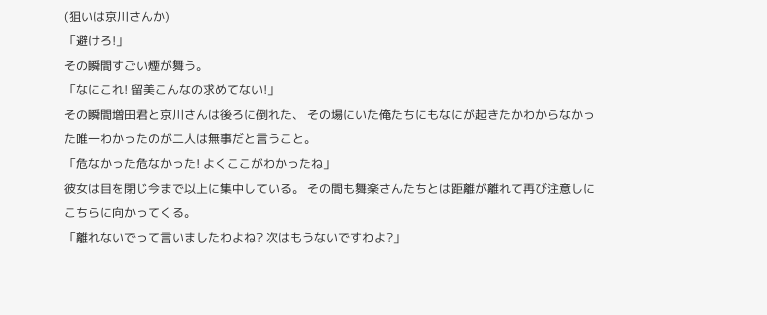(狙いは京川さんか)
「避けろ!」
その瞬間すごい煙が舞う。
「なにこれ! 留美こんなの求めてない!」
その瞬間増田君と京川さんは後ろに倒れた、 その場にいた俺たちにもなにが起きたかわからなかった唯一わかったのが二人は無事だと言うこと。
「危なかった危なかった! よくここがわかったね」
彼女は目を閉じ今まで以上に集中している。 その間も舞楽さんたちとは距離が離れて再び注意しにこちらに向かってくる。
「離れないでって言いましたわよね? 次はもうないですわよ?」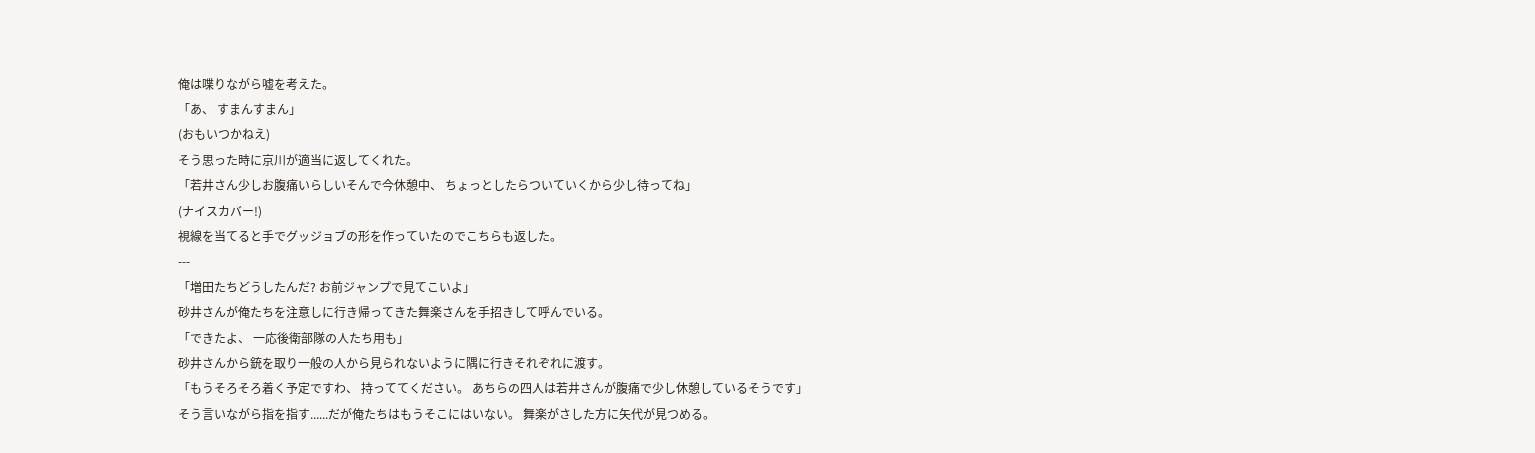俺は喋りながら嘘を考えた。
「あ、 すまんすまん」
(おもいつかねえ)
そう思った時に京川が適当に返してくれた。
「若井さん少しお腹痛いらしいそんで今休憩中、 ちょっとしたらついていくから少し待ってね」
(ナイスカバー!)
視線を当てると手でグッジョブの形を作っていたのでこちらも返した。
---
「増田たちどうしたんだ? お前ジャンプで見てこいよ」
砂井さんが俺たちを注意しに行き帰ってきた舞楽さんを手招きして呼んでいる。
「できたよ、 一応後衛部隊の人たち用も」
砂井さんから銃を取り一般の人から見られないように隅に行きそれぞれに渡す。
「もうそろそろ着く予定ですわ、 持っててください。 あちらの四人は若井さんが腹痛で少し休憩しているそうです」
そう言いながら指を指す......だが俺たちはもうそこにはいない。 舞楽がさした方に矢代が見つめる。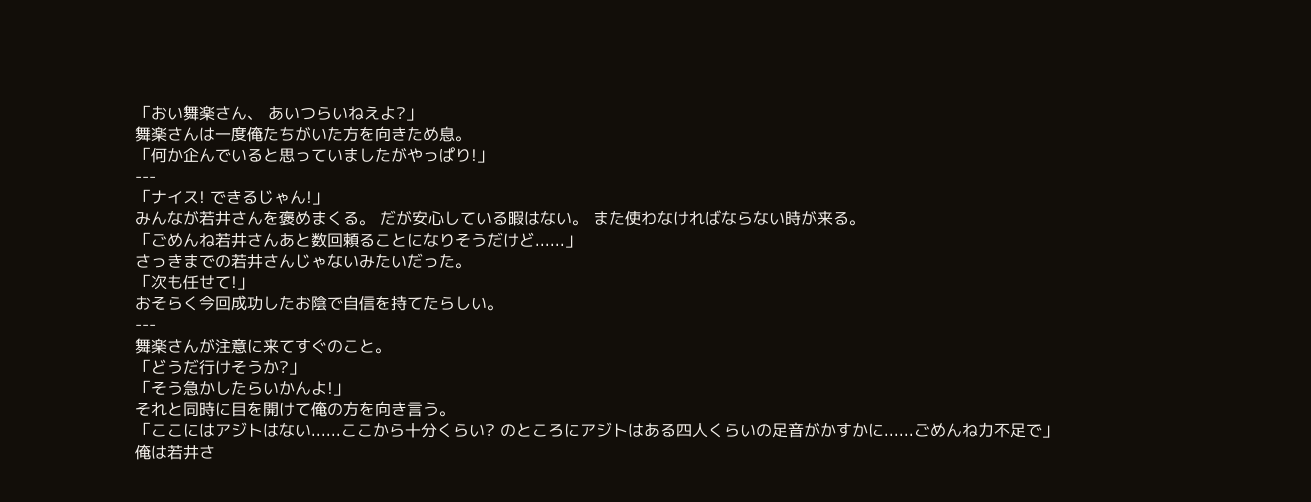「おい舞楽さん、 あいつらいねえよ?」
舞楽さんは一度俺たちがいた方を向きため息。
「何か企んでいると思っていましたがやっぱり!」
---
「ナイス! できるじゃん!」
みんなが若井さんを褒めまくる。 だが安心している暇はない。 また使わなければならない時が来る。
「ごめんね若井さんあと数回頼ることになりそうだけど......」
さっきまでの若井さんじゃないみたいだった。
「次も任せて!」
おそらく今回成功したお陰で自信を持てたらしい。
---
舞楽さんが注意に来てすぐのこと。
「どうだ行けそうか?」
「そう急かしたらいかんよ!」
それと同時に目を開けて俺の方を向き言う。
「ここにはアジトはない......ここから十分くらい? のところにアジトはある四人くらいの足音がかすかに......ごめんね力不足で」
俺は若井さ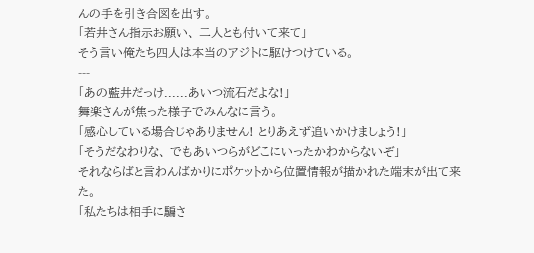んの手を引き合図を出す。
「若井さん指示お願い、 二人とも付いて来て」
そう言い俺たち四人は本当のアジトに駆けつけている。
---
「あの藍井だっけ......あいつ流石だよな!」
舞楽さんが焦った様子でみんなに言う。
「感心している場合じゃありません! とりあえず追いかけましょう!」
「そうだなわりな、 でもあいつらがどこにいったかわからないぞ」
それならばと言わんばかりにポケットから位置情報が描かれた端末が出て来た。
「私たちは相手に騙さ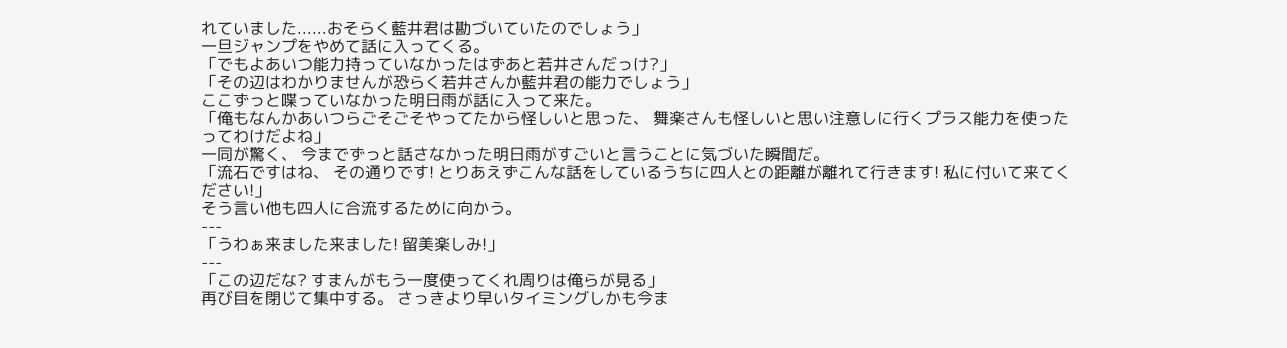れていました......おそらく藍井君は勘づいていたのでしょう」
一旦ジャンプをやめて話に入ってくる。
「でもよあいつ能力持っていなかったはずあと若井さんだっけ?」
「その辺はわかりませんが恐らく若井さんか藍井君の能力でしょう」
ここずっと喋っていなかった明日雨が話に入って来た。
「俺もなんかあいつらごそごそやってたから怪しいと思った、 舞楽さんも怪しいと思い注意しに行くプラス能力を使ったってわけだよね」
一同が驚く、 今までずっと話さなかった明日雨がすごいと言うことに気づいた瞬間だ。
「流石ですはね、 その通りです! とりあえずこんな話をしているうちに四人との距離が離れて行きます! 私に付いて来てください!」
そう言い他も四人に合流するために向かう。
---
「うわぁ来ました来ました! 留美楽しみ!」
---
「この辺だな? すまんがもう一度使ってくれ周りは俺らが見る」
再び目を閉じて集中する。 さっきより早いタイミングしかも今ま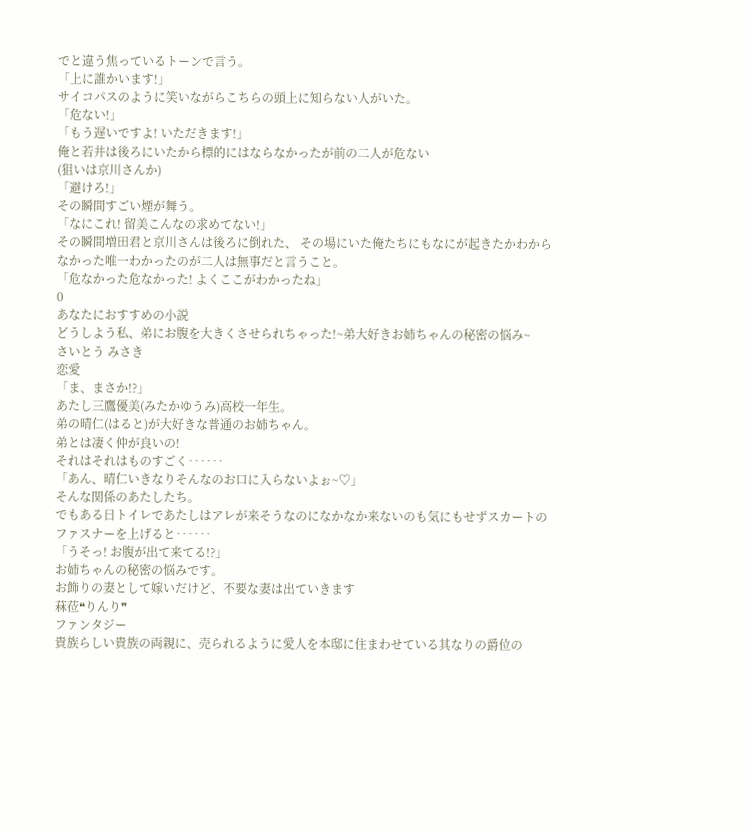でと違う焦っているトーンで言う。
「上に誰かいます!」
サイコパスのように笑いながらこちらの頭上に知らない人がいた。
「危ない!」
「もう遅いですよ! いただきます!」
俺と若井は後ろにいたから標的にはならなかったが前の二人が危ない
(狙いは京川さんか)
「避けろ!」
その瞬間すごい煙が舞う。
「なにこれ! 留美こんなの求めてない!」
その瞬間増田君と京川さんは後ろに倒れた、 その場にいた俺たちにもなにが起きたかわからなかった唯一わかったのが二人は無事だと言うこと。
「危なかった危なかった! よくここがわかったね」
0
あなたにおすすめの小説
どうしよう私、弟にお腹を大きくさせられちゃった!~弟大好きお姉ちゃんの秘密の悩み~
さいとう みさき
恋愛
「ま、まさか!?」
あたし三鷹優美(みたかゆうみ)高校一年生。
弟の晴仁(はると)が大好きな普通のお姉ちゃん。
弟とは凄く仲が良いの!
それはそれはものすごく‥‥‥
「あん、晴仁いきなりそんなのお口に入らないよぉ~♡」
そんな関係のあたしたち。
でもある日トイレであたしはアレが来そうなのになかなか来ないのも気にもせずスカートのファスナーを上げると‥‥‥
「うそっ! お腹が出て来てる!?」
お姉ちゃんの秘密の悩みです。
お飾りの妻として嫁いだけど、不要な妻は出ていきます
菻莅❝りんり❞
ファンタジー
貴族らしい貴族の両親に、売られるように愛人を本邸に住まわせている其なりの爵位の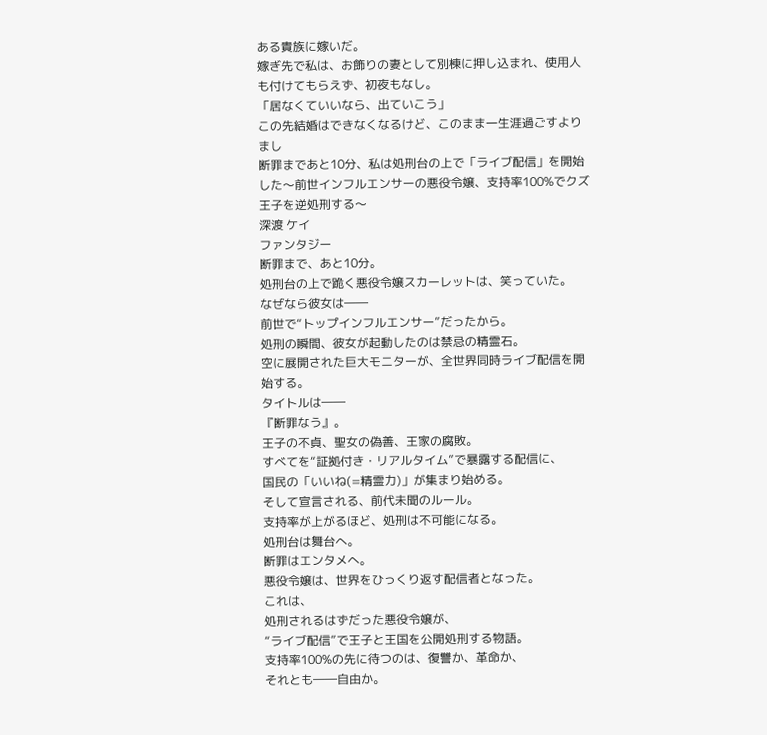ある貴族に嫁いだ。
嫁ぎ先で私は、お飾りの妻として別棟に押し込まれ、使用人も付けてもらえず、初夜もなし。
「居なくていいなら、出ていこう」
この先結婚はできなくなるけど、このまま一生涯過ごすよりまし
断罪まであと10分、私は処刑台の上で「ライブ配信」を開始した〜前世インフルエンサーの悪役令嬢、支持率100%でクズ王子を逆処刑する〜
深渡 ケイ
ファンタジー
断罪まで、あと10分。
処刑台の上で跪く悪役令嬢スカーレットは、笑っていた。
なぜなら彼女は――
前世で“トップインフルエンサー”だったから。
処刑の瞬間、彼女が起動したのは禁忌の精霊石。
空に展開された巨大モニターが、全世界同時ライブ配信を開始する。
タイトルは――
『断罪なう』。
王子の不貞、聖女の偽善、王家の腐敗。
すべてを“証拠付き・リアルタイム”で暴露する配信に、
国民の「いいね(=精霊力)」が集まり始める。
そして宣言される、前代未聞のルール。
支持率が上がるほど、処刑は不可能になる。
処刑台は舞台へ。
断罪はエンタメへ。
悪役令嬢は、世界をひっくり返す配信者となった。
これは、
処刑されるはずだった悪役令嬢が、
“ライブ配信”で王子と王国を公開処刑する物語。
支持率100%の先に待つのは、復讐か、革命か、
それとも――自由か。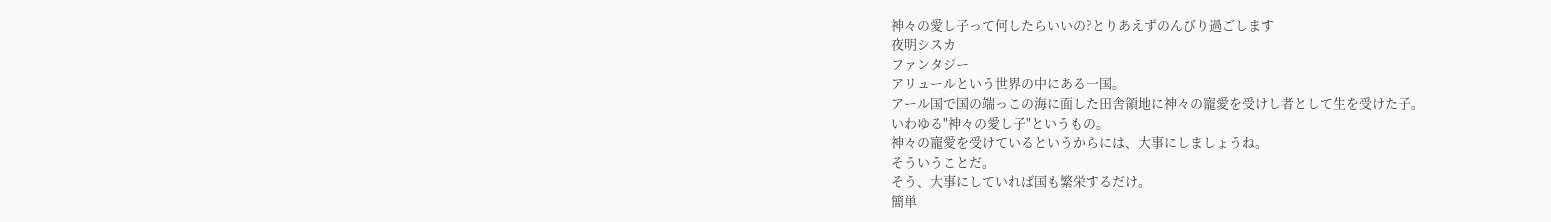神々の愛し子って何したらいいの?とりあえずのんびり過ごします
夜明シスカ
ファンタジー
アリュールという世界の中にある一国。
アール国で国の端っこの海に面した田舎領地に神々の寵愛を受けし者として生を受けた子。
いわゆる"神々の愛し子"というもの。
神々の寵愛を受けているというからには、大事にしましょうね。
そういうことだ。
そう、大事にしていれば国も繁栄するだけ。
簡単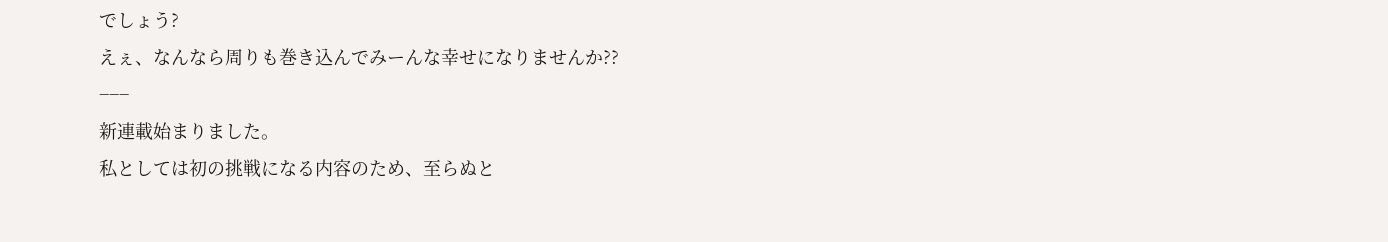でしょう?
えぇ、なんなら周りも巻き込んでみーんな幸せになりませんか??
−−−
新連載始まりました。
私としては初の挑戦になる内容のため、至らぬと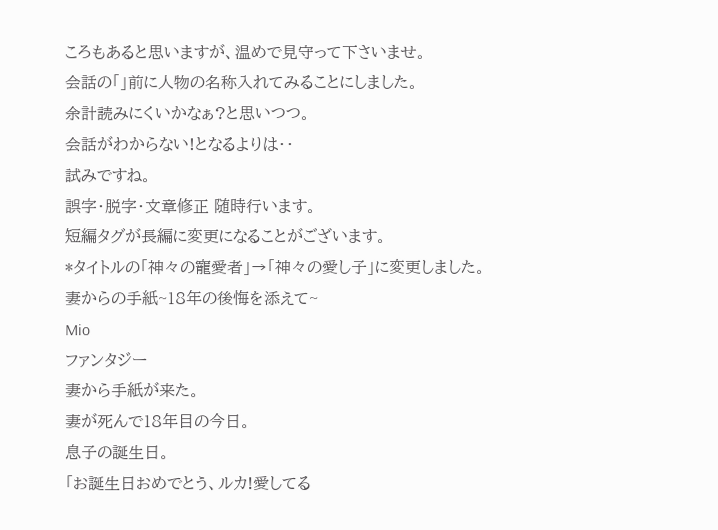ころもあると思いますが、温めで見守って下さいませ。
会話の「」前に人物の名称入れてみることにしました。
余計読みにくいかなぁ?と思いつつ。
会話がわからない!となるよりは・・
試みですね。
誤字・脱字・文章修正 随時行います。
短編タグが長編に変更になることがございます。
*タイトルの「神々の寵愛者」→「神々の愛し子」に変更しました。
妻からの手紙~18年の後悔を添えて~
Mio
ファンタジー
妻から手紙が来た。
妻が死んで18年目の今日。
息子の誕生日。
「お誕生日おめでとう、ルカ!愛してる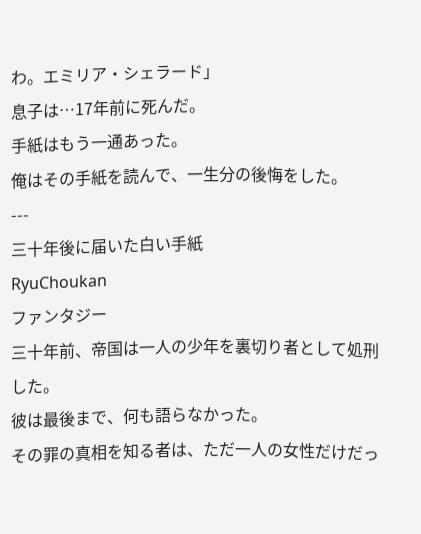わ。エミリア・シェラード」
息子は…17年前に死んだ。
手紙はもう一通あった。
俺はその手紙を読んで、一生分の後悔をした。
---
三十年後に届いた白い手紙
RyuChoukan
ファンタジー
三十年前、帝国は一人の少年を裏切り者として処刑した。
彼は最後まで、何も語らなかった。
その罪の真相を知る者は、ただ一人の女性だけだっ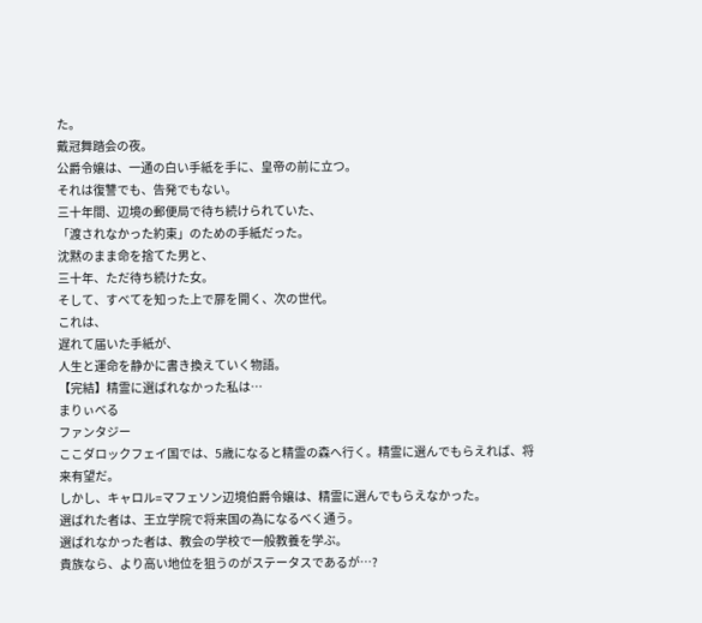た。
戴冠舞踏会の夜。
公爵令嬢は、一通の白い手紙を手に、皇帝の前に立つ。
それは復讐でも、告発でもない。
三十年間、辺境の郵便局で待ち続けられていた、
「渡されなかった約束」のための手紙だった。
沈黙のまま命を捨てた男と、
三十年、ただ待ち続けた女。
そして、すべてを知った上で扉を開く、次の世代。
これは、
遅れて届いた手紙が、
人生と運命を静かに書き換えていく物語。
【完結】精霊に選ばれなかった私は…
まりぃべる
ファンタジー
ここダロックフェイ国では、5歳になると精霊の森へ行く。精霊に選んでもらえれば、将来有望だ。
しかし、キャロル=マフェソン辺境伯爵令嬢は、精霊に選んでもらえなかった。
選ばれた者は、王立学院で将来国の為になるべく通う。
選ばれなかった者は、教会の学校で一般教養を学ぶ。
貴族なら、より高い地位を狙うのがステータスであるが…?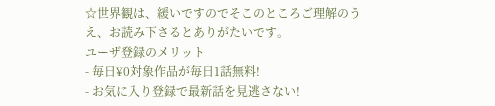☆世界観は、緩いですのでそこのところご理解のうえ、お読み下さるとありがたいです。
ユーザ登録のメリット
- 毎日¥0対象作品が毎日1話無料!
- お気に入り登録で最新話を見逃さない!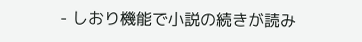- しおり機能で小説の続きが読み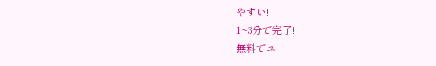やすい!
1~3分で完了!
無料でユ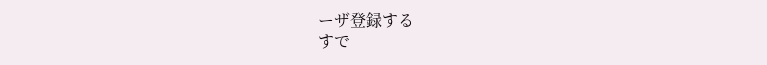ーザ登録する
すで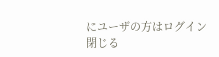にユーザの方はログイン
閉じる